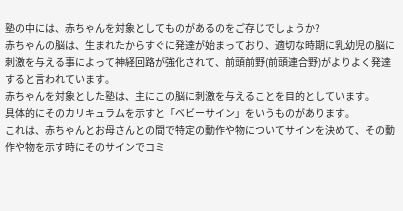塾の中には、赤ちゃんを対象としてものがあるのをご存じでしょうか?
赤ちゃんの脳は、生まれたからすぐに発達が始まっており、適切な時期に乳幼児の脳に刺激を与える事によって神経回路が強化されて、前頭前野(前頭連合野)がよりよく発達すると言われています。
赤ちゃんを対象とした塾は、主にこの脳に刺激を与えることを目的としています。
具体的にそのカリキュラムを示すと「ベビーサイン」をいうものがあります。
これは、赤ちゃんとお母さんとの間で特定の動作や物についてサインを決めて、その動作や物を示す時にそのサインでコミ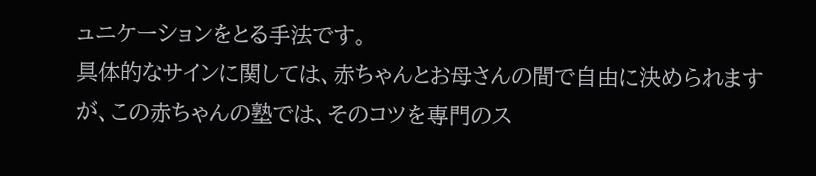ュニケーションをとる手法です。
具体的なサインに関しては、赤ちゃんとお母さんの間で自由に決められますが、この赤ちゃんの塾では、そのコツを専門のス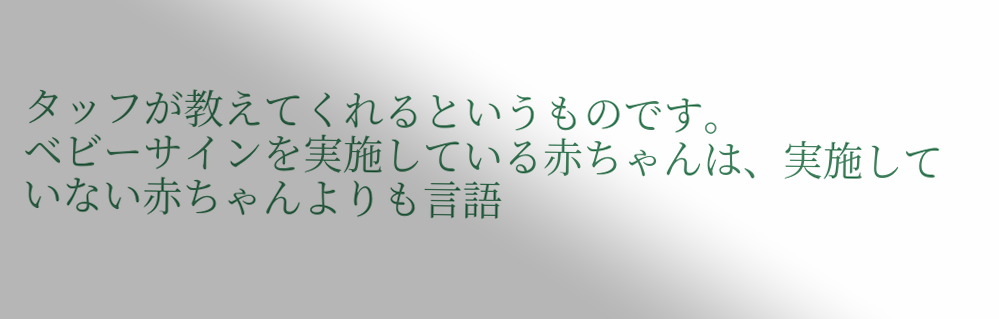タッフが教えてくれるというものです。
ベビーサインを実施している赤ちゃんは、実施していない赤ちゃんよりも言語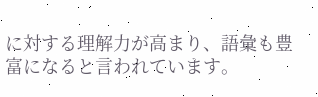に対する理解力が高まり、語彙も豊富になると言われています。